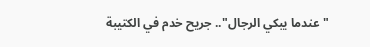"عندما يبكي الرجال".. جريح خدم في الكتيبة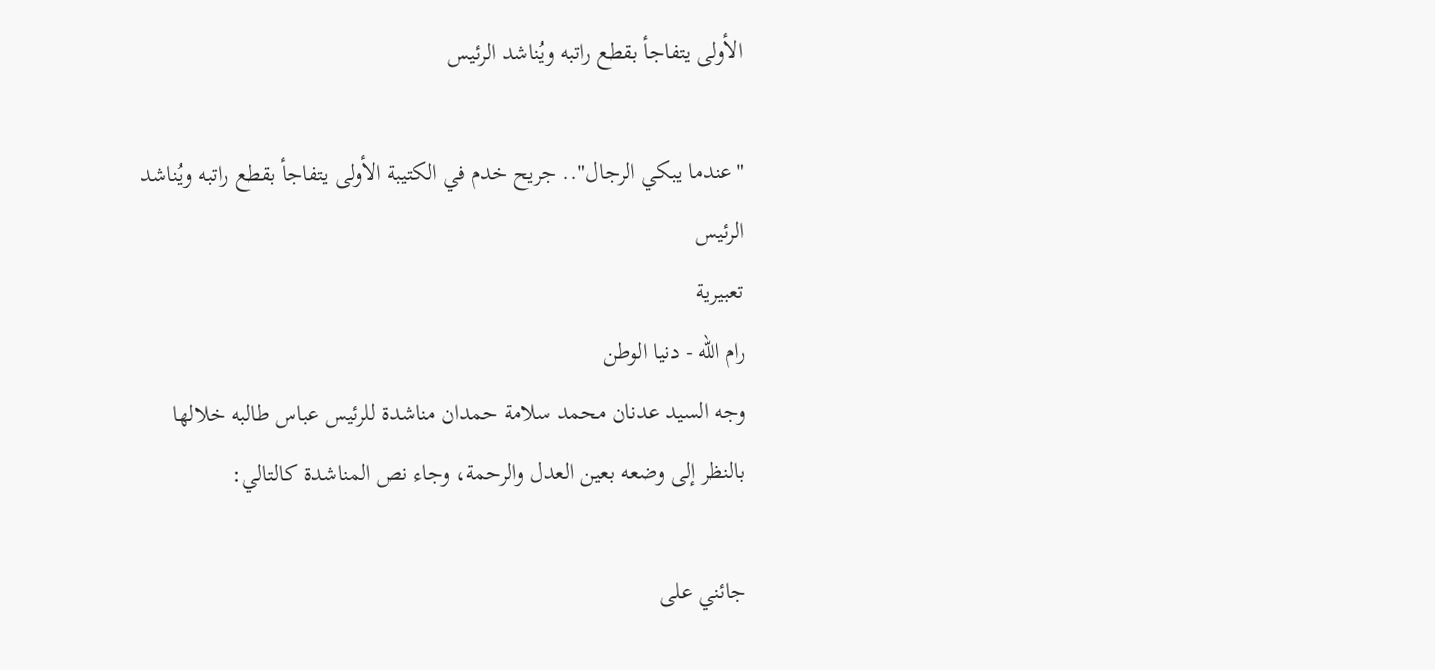الأولى يتفاجأ بقطع راتبه ويُناشد الرئيس

"عندما يبكي الرجال".. جريح خدم في الكتيبة الأولى يتفاجأ بقطع راتبه ويُناشد الرئيس
تعبيرية
رام الله - دنيا الوطن
وجه السيد عدنان محمد سلامة حمدان مناشدة للرئيس عباس طالبه خلالها بالنظر إلى وضعه بعين العدل والرحمة، وجاء نص المناشدة كالتالي:

جائني على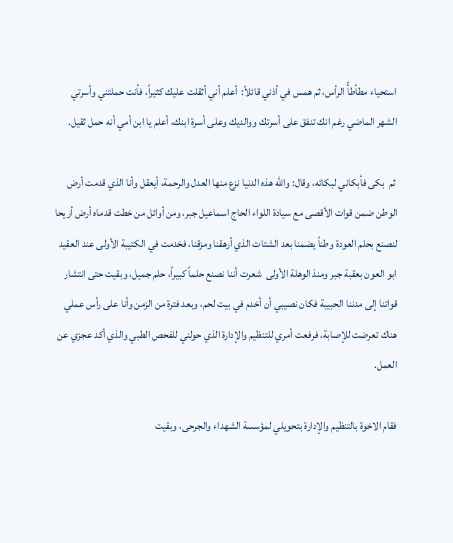استحياء مطأطأً الرأس، ثم همس في أذني قائلاً:  أعلم أني أثقلت عليك كثيراً، فأنت حملتني وأسرتي الشهر الماضي رغم انك تنفق على أسرتك ووالديك وعلى أسرة ابنك، أعلم يا ابن أمي أنه حمل ثقيل.

 ثم  بكى فأبكاني لبكائه، وقال: والله هذه الدنيا نزع منها العدل والرحمة، أيعقل وأنا الذي قدمت أرض الوطن ضمن قوات الأقصى مع سيادة اللواء الحاج اسماعيل جبر، ومن أوائل من خطت قدماه أرض أريحا لنصنع بحلم العودة وطناً يضمنا بعد الشتات الذي أرهقنا ومزقنا، فخدمت في الكتيبة الأولى عند العقيد  ابو العون بعقبة جبر ومنذ الوهلة الأولى  شعرت أننا نصنع حلماً كبيراً، حلم جميل، وبقيت حتى انتشار قواتنا إلى مدننا الحبيبة فكان نصيبي أن أخدم في بيت لحم، وبعد فترة من الزمن وأنا على رأس عملي هناك تعرضت للإصابة، فرفعت أمري للتنظيم والإدارة الذي حولني للفحص الطبي والذي أكد عجزي عن العمل.

فقام الاخوة بالتنظيم والإدارة بتحويلي لمؤسسة الشهداء والجرحى، وبقيت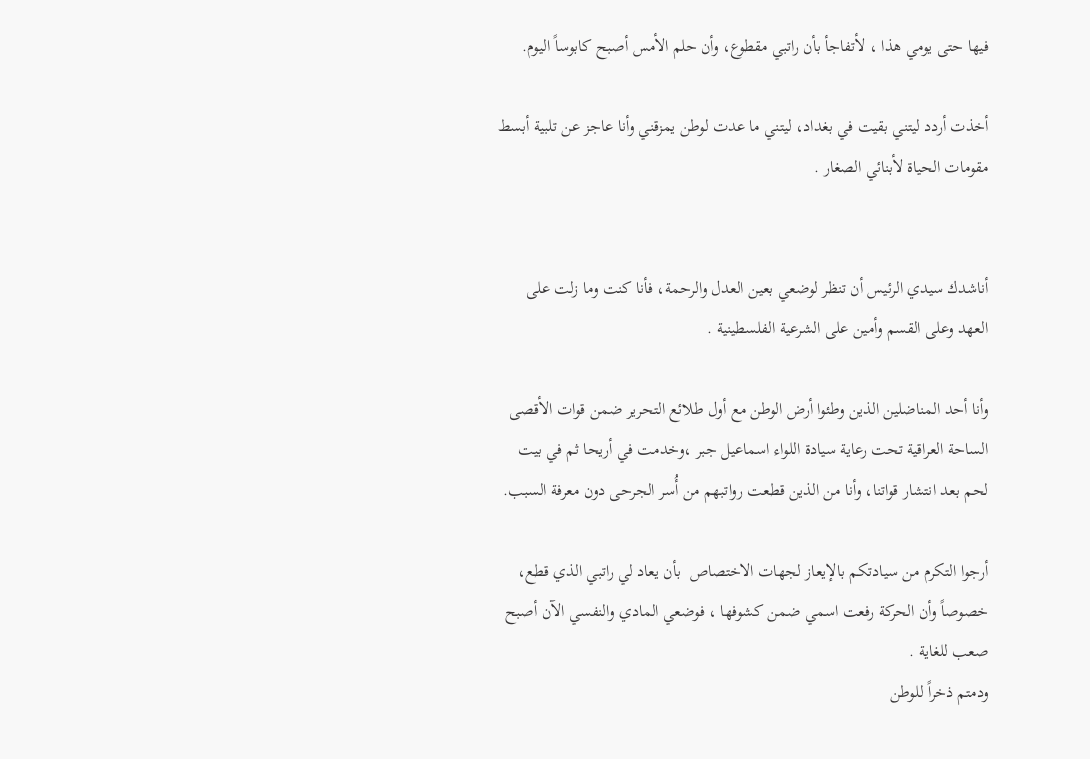فيها حتى يومي هذا ، لأتفاجأ بأن راتبي مقطوع، وأن حلم الأمس أصبح كابوساً اليوم.

أخذت أردد ليتني بقيت في بغداد، ليتني ما عدت لوطن يمزقني وأنا عاجز عن تلبية أبسط مقومات الحياة لأبنائي الصغار .


أناشدك سيدي الرئيس أن تنظر لوضعي بعين العدل والرحمة، فأنا كنت وما زلت على العهد وعلى القسم وأمين على الشرعية الفلسطينية .

وأنا أحد المناضلين الذين وطئوا أرض الوطن مع أول طلائع التحرير ضمن قوات الأقصى الساحة العراقية تحت رعاية سيادة اللواء اسماعيل جبر ،وخدمت في أريحا ثم في بيت لحم بعد انتشار قواتنا، وأنا من الذين قطعت رواتبهم من أُسر الجرحى دون معرفة السبب.

أرجوا التكرم من سيادتكم بالإيعاز لجهات الاختصاص  بأن يعاد لي راتبي الذي قطع، خصوصاً وأن الحركة رفعت اسمي ضمن كشوفها ، فوضعي المادي والنفسي الآن أصبح صعب للغاية .
ودمتم ذخراً للوطن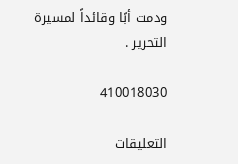ودمت أبًا وقائداً لمسيرة التحرير .

410018030

التعليقات